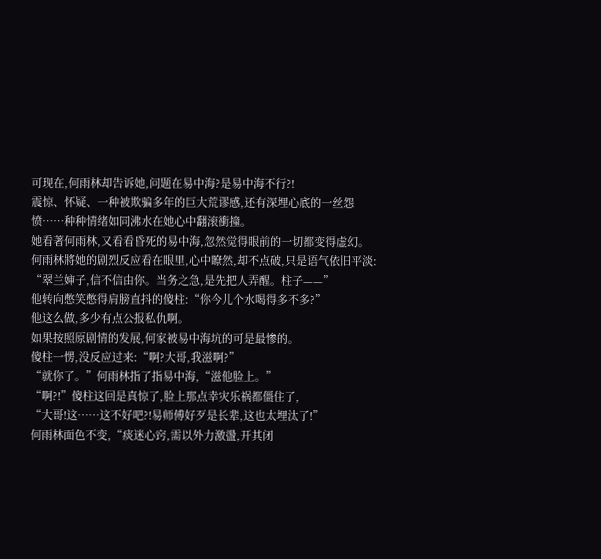可现在,何雨林却告诉她,问题在易中海?是易中海不行?!
震惊、怀疑、一种被欺骗多年的巨大荒谬感,还有深埋心底的一丝怨愤……种种情绪如同沸水在她心中翻滚衝撞。
她看著何雨林,又看看昏死的易中海,忽然觉得眼前的一切都变得虚幻。
何雨林將她的剧烈反应看在眼里,心中瞭然,却不点破,只是语气依旧平淡:
“翠兰婶子,信不信由你。当务之急,是先把人弄醒。柱子——”
他转向憋笑憋得肩膀直抖的傻柱:“你今儿个水喝得多不多?”
他这么做,多少有点公报私仇啊。
如果按照原剧情的发展,何家被易中海坑的可是最惨的。
傻柱一愣,没反应过来:“啊?大哥,我滋啊?”
“就你了。”何雨林指了指易中海,“滋他脸上。”
“啊?!”傻柱这回是真惊了,脸上那点幸灾乐祸都僵住了,
“大哥!这……这不好吧?!易师傅好歹是长辈,这也太埋汰了!”
何雨林面色不变,“痰迷心窍,需以外力激盪,开其闭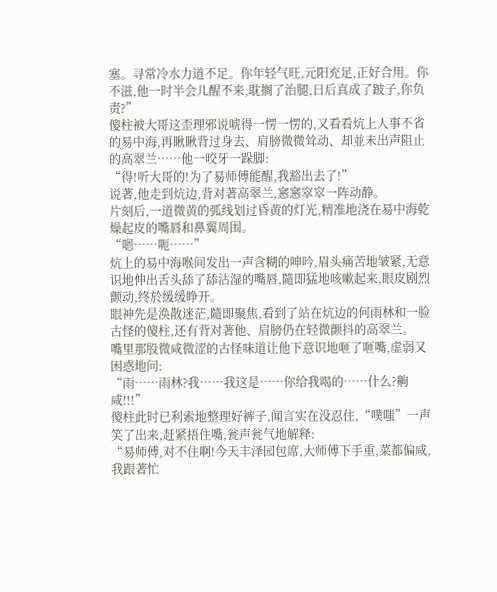塞。寻常冷水力道不足。你年轻气旺,元阳充足,正好合用。你不滋,他一时半会儿醒不来,耽搁了治腿,日后真成了跛子,你负责?”
傻柱被大哥这歪理邪说唬得一愣一愣的,又看看炕上人事不省的易中海,再瞅瞅背过身去、肩膀微微耸动、却並未出声阻止的高翠兰……他一咬牙一跺脚:
“得!听大哥的!为了易师傅能醒,我豁出去了!”
说著,他走到炕边,背对著高翠兰,窸窸窣窣一阵动静。
片刻后,一道微黄的弧线划过昏黄的灯光,精准地浇在易中海乾燥起皮的嘴唇和鼻翼周围。
“嗯……呃……”
炕上的易中海喉间发出一声含糊的呻吟,眉头痛苦地皱紧,无意识地伸出舌头舔了舔沾湿的嘴唇,隨即猛地咳嗽起来,眼皮剧烈颤动,终於缓缓睁开。
眼神先是涣散迷茫,隨即聚焦,看到了站在炕边的何雨林和一脸古怪的傻柱,还有背对著他、肩膀仍在轻微颤抖的高翠兰。
嘴里那股微咸微涩的古怪味道让他下意识地咂了咂嘴,虚弱又困惑地问:
“雨……雨林?我……我这是……你给我喝的……什么?齁咸!!!”
傻柱此时已利索地整理好裤子,闻言实在没忍住,“噗嗤”一声笑了出来,赶紧捂住嘴,瓮声瓮气地解释:
“易师傅,对不住啊!今天丰泽园包席,大师傅下手重,菜都偏咸,我跟著忙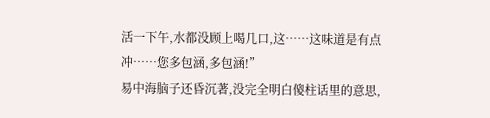活一下午,水都没顾上喝几口,这……这味道是有点冲……您多包涵,多包涵!”
易中海脑子还昏沉著,没完全明白傻柱话里的意思,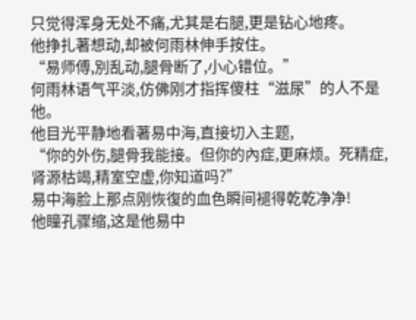只觉得浑身无处不痛,尤其是右腿,更是钻心地疼。
他挣扎著想动,却被何雨林伸手按住。
“易师傅,別乱动,腿骨断了,小心错位。”
何雨林语气平淡,仿佛刚才指挥傻柱“滋尿”的人不是他。
他目光平静地看著易中海,直接切入主题,
“你的外伤,腿骨我能接。但你的內症,更麻烦。死精症,肾源枯竭,精室空虚,你知道吗?”
易中海脸上那点刚恢復的血色瞬间褪得乾乾净净!
他瞳孔骤缩,这是他易中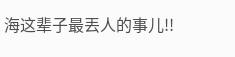海这辈子最丟人的事儿!!